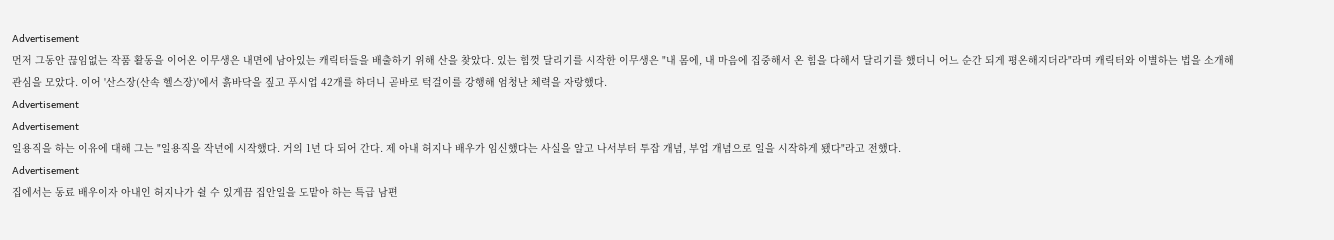Advertisement
먼저 그동안 끊임없는 작품 활동을 이어온 이무생은 내면에 남아있는 캐릭터들을 배출하기 위해 산을 찾았다. 있는 힘껏 달리기를 시작한 이무생은 "내 몸에, 내 마음에 집중해서 온 힘을 다해서 달리기를 했더니 어느 순간 되게 평온해지더라"라며 캐릭터와 이별하는 법을 소개해 관심을 모았다. 이어 '산스장(산속 헬스장)'에서 흙바닥을 짚고 푸시업 42개를 하더니 곧바로 턱걸이를 강행해 엄청난 체력을 자랑했다.
Advertisement
Advertisement
일용직을 하는 이유에 대해 그는 "일용직을 작년에 시작했다. 거의 1년 다 되어 간다. 제 아내 허지나 배우가 임신했다는 사실을 알고 나서부터 투잡 개념, 부업 개념으로 일을 시작하게 됐다"라고 전했다.
Advertisement
집에서는 동료 배우이자 아내인 허지나가 쉴 수 있게끔 집안일을 도맡아 하는 특급 남편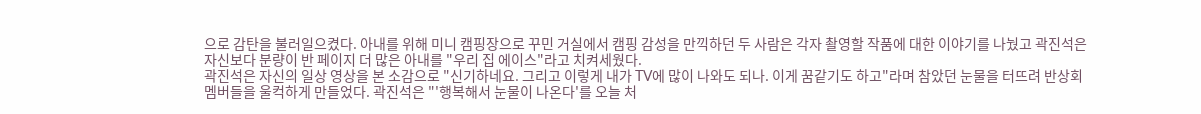으로 감탄을 불러일으켰다. 아내를 위해 미니 캠핑장으로 꾸민 거실에서 캠핑 감성을 만끽하던 두 사람은 각자 촬영할 작품에 대한 이야기를 나눴고 곽진석은 자신보다 분량이 반 페이지 더 많은 아내를 "우리 집 에이스"라고 치켜세웠다.
곽진석은 자신의 일상 영상을 본 소감으로 "신기하네요. 그리고 이렇게 내가 TV에 많이 나와도 되나. 이게 꿈같기도 하고"라며 참았던 눈물을 터뜨려 반상회 멤버들을 울컥하게 만들었다. 곽진석은 "'행복해서 눈물이 나온다'를 오늘 처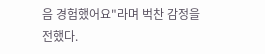음 경험했어요"라며 벅찬 감정을 전했다.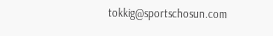tokkig@sportschosun.com